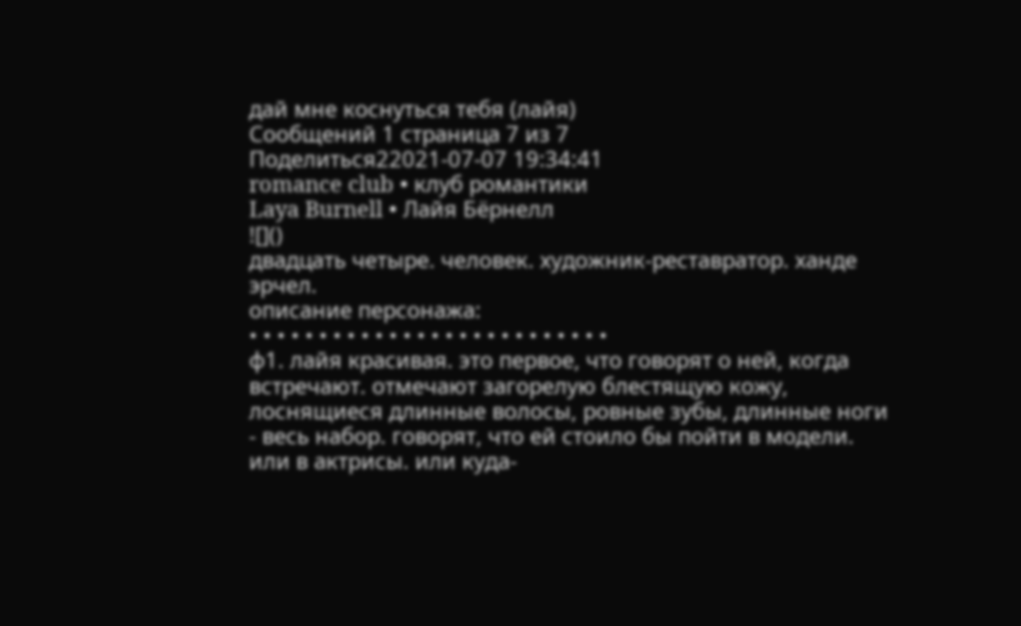дай мне коснуться тебя (лайя)
Сообщений 1 страница 7 из 7
Поделиться22021-07-07 19:34:41
romance club • клуб романтики
Laya Burnell • Лайя Бёрнелл
![]()
двадцать четыре. человек. художник-реставратор. ханде эрчел.
описание персонажа:
• • • • • • • • • • • • • • • • • • • • • • • • • •
ф1. лайя красивая. это первое, что говорят о ней, когда встречают. отмечают загорелую блестящую кожу, лоснящиеся длинные волосы, ровные зубы, длинные ноги - весь набор. говорят, что ей стоило бы пойти в модели. или в актрисы. или куда-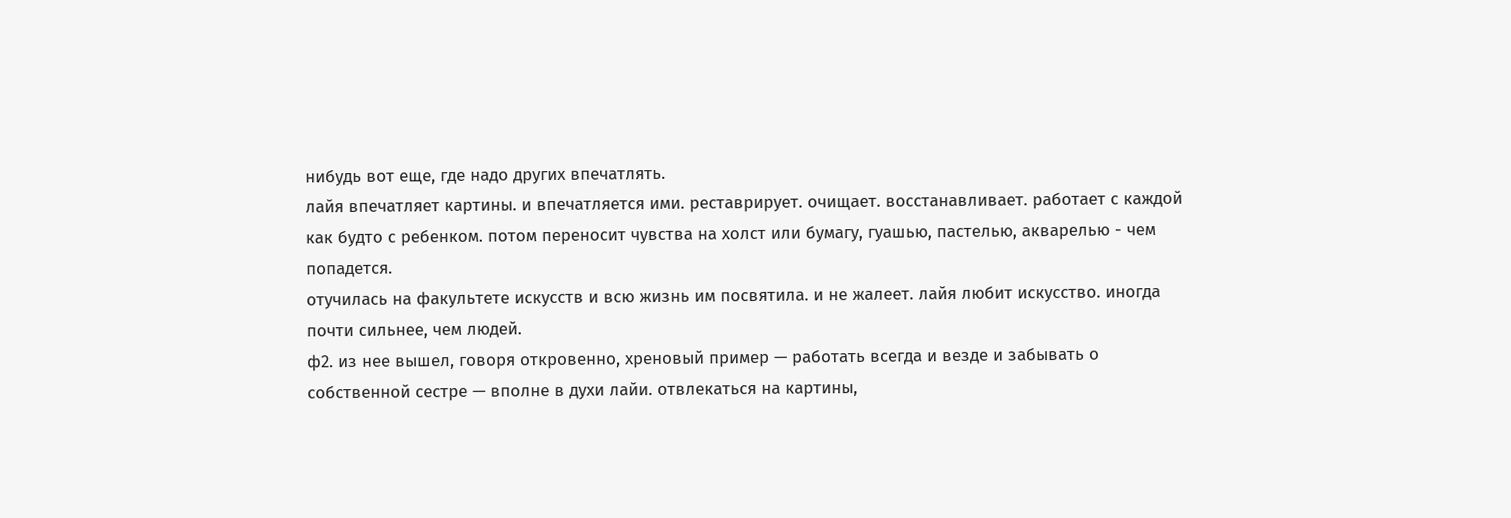нибудь вот еще, где надо других впечатлять.
лайя впечатляет картины. и впечатляется ими. реставрирует. очищает. восстанавливает. работает с каждой как будто с ребенком. потом переносит чувства на холст или бумагу, гуашью, пастелью, акварелью - чем попадется.
отучилась на факультете искусств и всю жизнь им посвятила. и не жалеет. лайя любит искусство. иногда почти сильнее, чем людей.
ф2. из нее вышел, говоря откровенно, хреновый пример — работать всегда и везде и забывать о собственной сестре — вполне в духи лайи. отвлекаться на картины,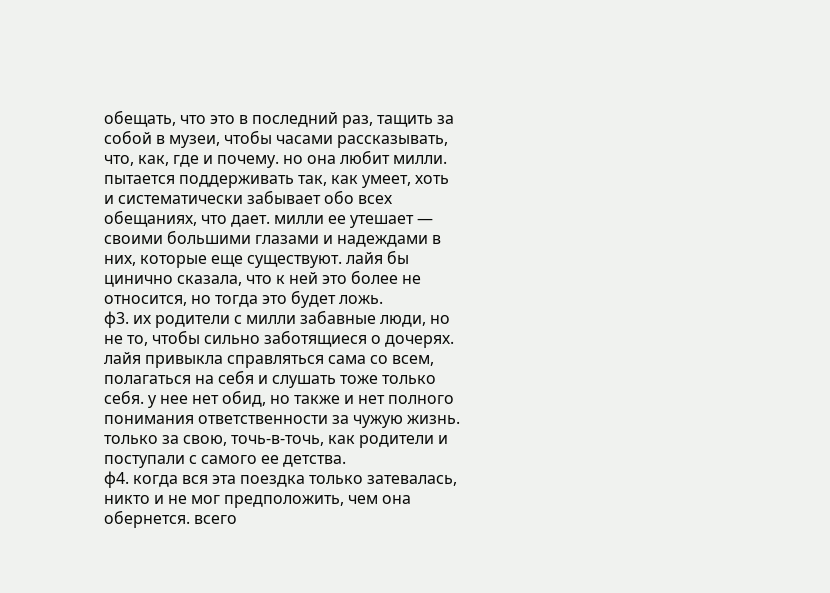обещать, что это в последний раз, тащить за собой в музеи, чтобы часами рассказывать, что, как, где и почему. но она любит милли. пытается поддерживать так, как умеет, хоть и систематически забывает обо всех обещаниях, что дает. милли ее утешает — своими большими глазами и надеждами в них, которые еще существуют. лайя бы цинично сказала, что к ней это более не относится, но тогда это будет ложь.
ф3. их родители с милли забавные люди, но не то, чтобы сильно заботящиеся о дочерях. лайя привыкла справляться сама со всем, полагаться на себя и слушать тоже только себя. у нее нет обид, но также и нет полного понимания ответственности за чужую жизнь. только за свою, точь-в-точь, как родители и поступали с самого ее детства.
ф4. когда вся эта поездка только затевалась, никто и не мог предположить, чем она обернется. всего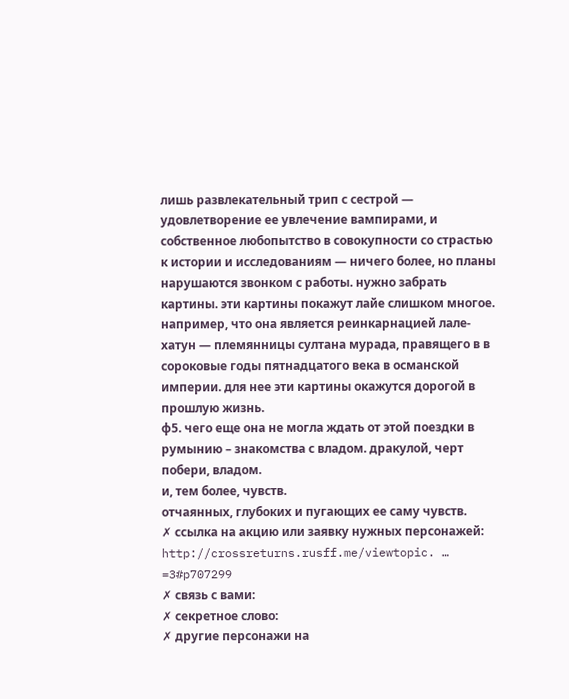лишь развлекательный трип с сестрой — удовлетворение ее увлечение вампирами, и собственное любопытство в совокупности со страстью к истории и исследованиям — ничего более, но планы нарушаются звонком с работы. нужно забрать картины. эти картины покажут лайе слишком многое. например, что она является реинкарнацией лале-хатун — племянницы султана мурада, правящего в в сороковые годы пятнадцатого века в османской империи. для нее эти картины окажутся дорогой в прошлую жизнь.
ф5. чего еще она не могла ждать от этой поездки в румынию – знакомства с владом. дракулой, черт побери, владом.
и, тем более, чувств.
отчаянных, глубоких и пугающих ее саму чувств.
✗ ссылка на акцию или заявку нужных персонажей:
http://crossreturns.rusff.me/viewtopic. … =3#p707299
✗ связь с вами:
✗ секретное слово:
✗ другие персонажи на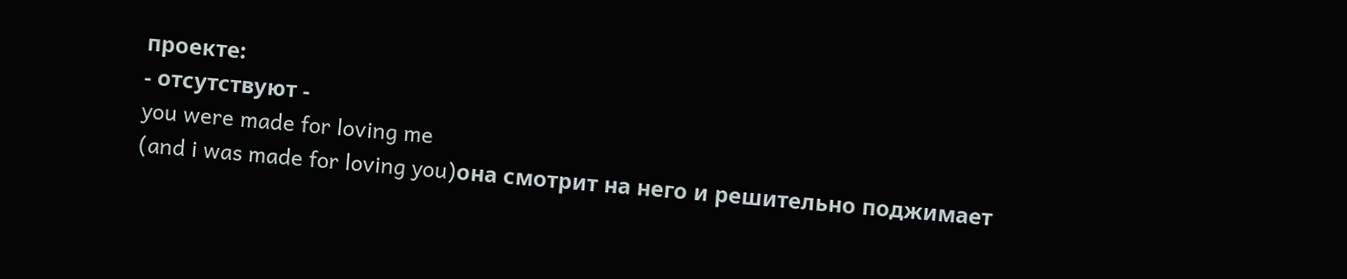проекте:
- отсутствуют -
you were made for loving me
(and i was made for loving you)она смотрит на него и решительно поджимает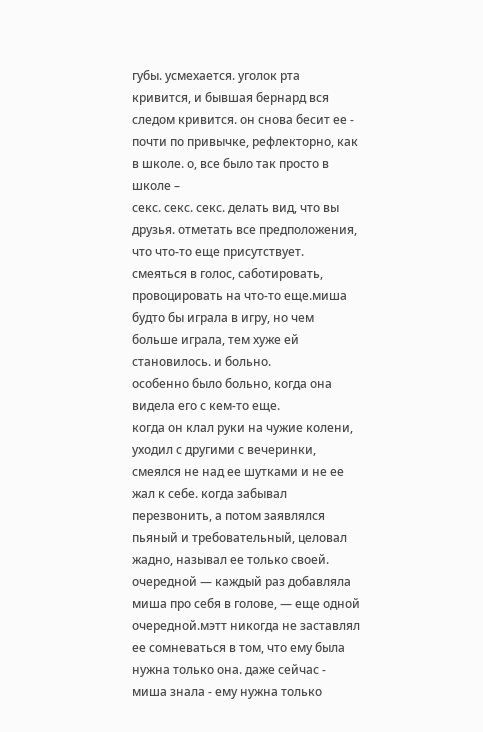губы. усмехается. уголок рта кривится, и бывшая бернард вся следом кривится. он снова бесит ее - почти по привычке, рефлекторно, как в школе. о, все было так просто в школе –
секс. секс. секс. делать вид, что вы друзья. отметать все предположения, что что-то еще присутствует. смеяться в голос, саботировать, провоцировать на что-то еще.миша будто бы играла в игру, но чем больше играла, тем хуже ей становилось. и больно.
особенно было больно, когда она видела его с кем-то еще.
когда он клал руки на чужие колени, уходил с другими с вечеринки, смеялся не над ее шутками и не ее жал к себе. когда забывал перезвонить, а потом заявлялся пьяный и требовательный, целовал жадно, называл ее только своей. очередной — каждый раз добавляла миша про себя в голове, — еще одной очередной.мэтт никогда не заставлял ее сомневаться в том, что ему была нужна только она. даже сейчас - миша знала - ему нужна только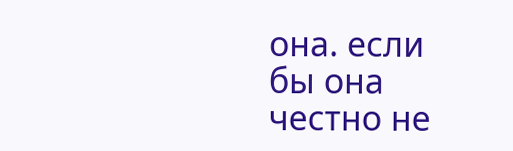она. если бы она честно не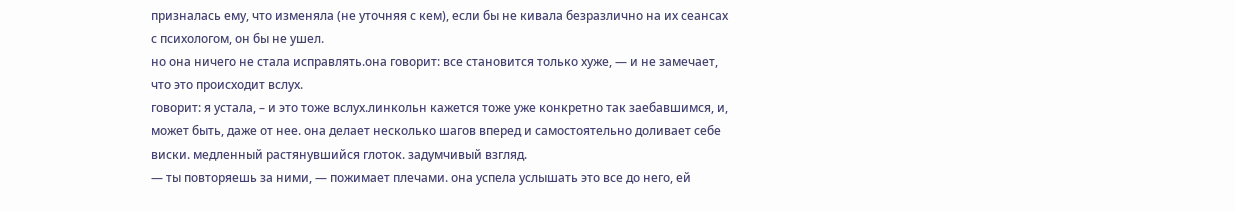призналась ему, что изменяла (не уточняя с кем), если бы не кивала безразлично на их сеансах с психологом, он бы не ушел.
но она ничего не стала исправлять.она говорит: все становится только хуже, — и не замечает, что это происходит вслух.
говорит: я устала, – и это тоже вслух.линкольн кажется тоже уже конкретно так заебавшимся, и, может быть, даже от нее. она делает несколько шагов вперед и самостоятельно доливает себе виски. медленный растянувшийся глоток. задумчивый взгляд.
— ты повторяешь за ними, — пожимает плечами. она успела услышать это все до него, ей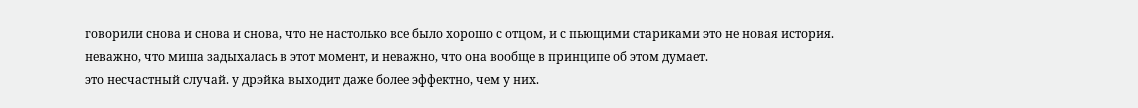говорили снова и снова и снова, что не настолько все было хорошо с отцом, и с пьющими стариками это не новая история. неважно, что миша задыхалась в этот момент, и неважно, что она вообще в принципе об этом думает.
это несчастный случай. у дрэйка выходит даже более эффектно, чем у них.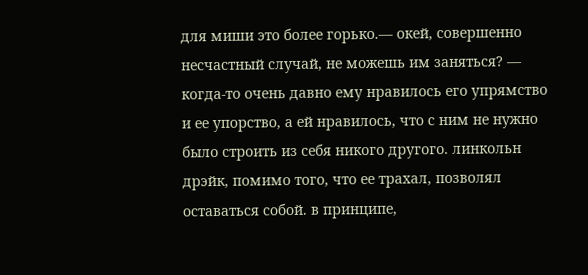для миши это более горько.— окей, совершенно несчастный случай, не можешь им заняться? — когда-то очень давно ему нравилось его упрямство и ее упорство, а ей нравилось, что с ним не нужно было строить из себя никого другого. линкольн дрэйк, помимо того, что ее трахал, позволял оставаться собой. в принципе,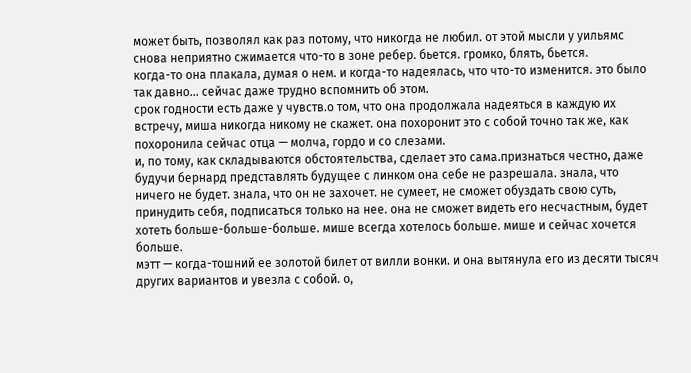может быть, позволял как раз потому, что никогда не любил. от этой мысли у уильямс снова неприятно сжимается что-то в зоне ребер. бьется. громко, блять, бьется.
когда-то она плакала, думая о нем. и когда-то надеялась, что что-то изменится. это было так давно... сейчас даже трудно вспомнить об этом.
срок годности есть даже у чувств.о том, что она продолжала надеяться в каждую их встречу, миша никогда никому не скажет. она похоронит это с собой точно так же, как похоронила сейчас отца — молча, гордо и со слезами.
и, по тому, как складываются обстоятельства, сделает это сама.признаться честно, даже будучи бернард представлять будущее с линком она себе не разрешала. знала, что ничего не будет. знала, что он не захочет. не сумеет, не сможет обуздать свою суть, принудить себя, подписаться только на нее. она не сможет видеть его несчастным, будет хотеть больше-больше-больше. мише всегда хотелось больше. мише и сейчас хочется больше.
мэтт — когда-тошний ее золотой билет от вилли вонки. и она вытянула его из десяти тысяч других вариантов и увезла с собой. о,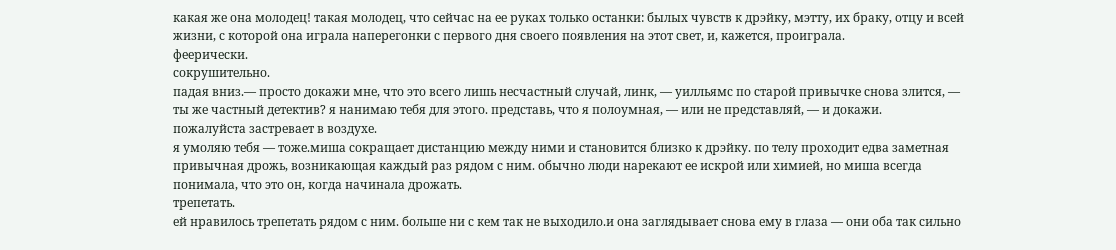какая же она молодец! такая молодец, что сейчас на ее руках только останки: былых чувств к дрэйку, мэтту, их браку, отцу и всей жизни, с которой она играла наперегонки с первого дня своего появления на этот свет, и, кажется, проиграла.
феерически.
сокрушительно.
падая вниз.— просто докажи мне, что это всего лишь несчастный случай, линк, — уилльямс по старой привычке снова злится, — ты же частный детектив? я нанимаю тебя для этого. представь, что я полоумная, — или не представляй, — и докажи.
пожалуйста застревает в воздухе.
я умоляю тебя — тоже.миша сокращает дистанцию между ними и становится близко к дрэйку. по телу проходит едва заметная привычная дрожь, возникающая каждый раз рядом с ним. обычно люди нарекают ее искрой или химией, но миша всегда понимала, что это он, когда начинала дрожать.
трепетать.
ей нравилось трепетать рядом с ним. больше ни с кем так не выходило.и она заглядывает снова ему в глаза — они оба так сильно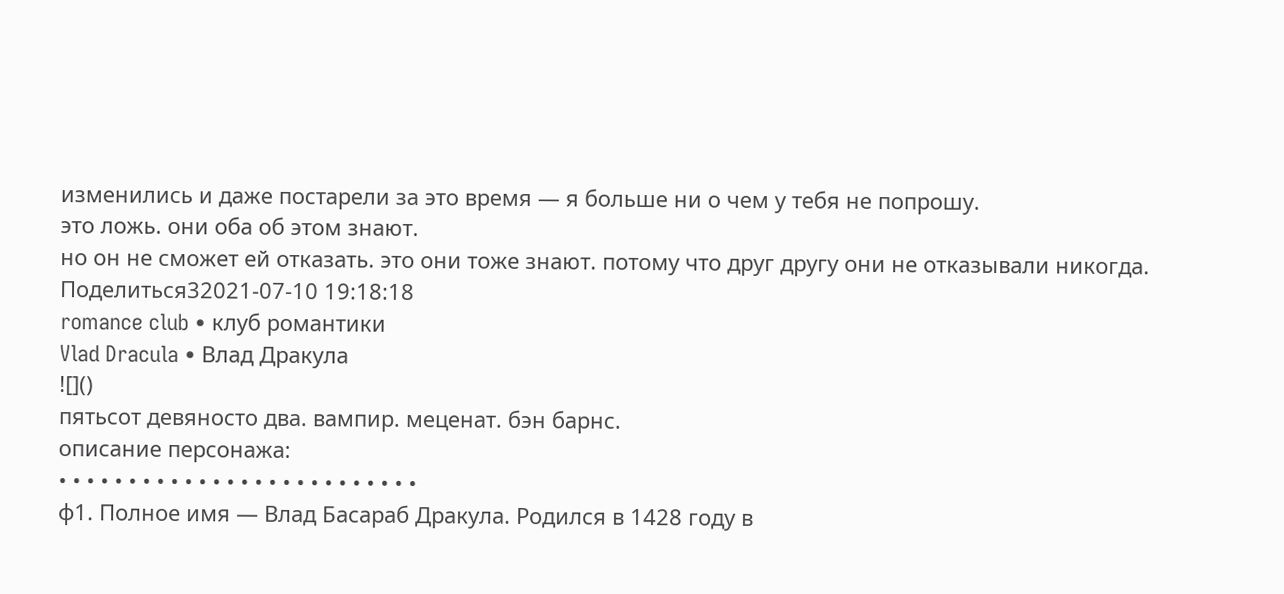изменились и даже постарели за это время — я больше ни о чем у тебя не попрошу.
это ложь. они оба об этом знают.
но он не сможет ей отказать. это они тоже знают. потому что друг другу они не отказывали никогда.
Поделиться32021-07-10 19:18:18
romance club • клуб романтики
Vlad Dracula • Влад Дракула
![]()
пятьсот девяносто два. вампир. меценат. бэн барнс.
описание персонажа:
• • • • • • • • • • • • • • • • • • • • • • • • • •
ф1. Полное имя — Влад Басараб Дракула. Родился в 1428 году в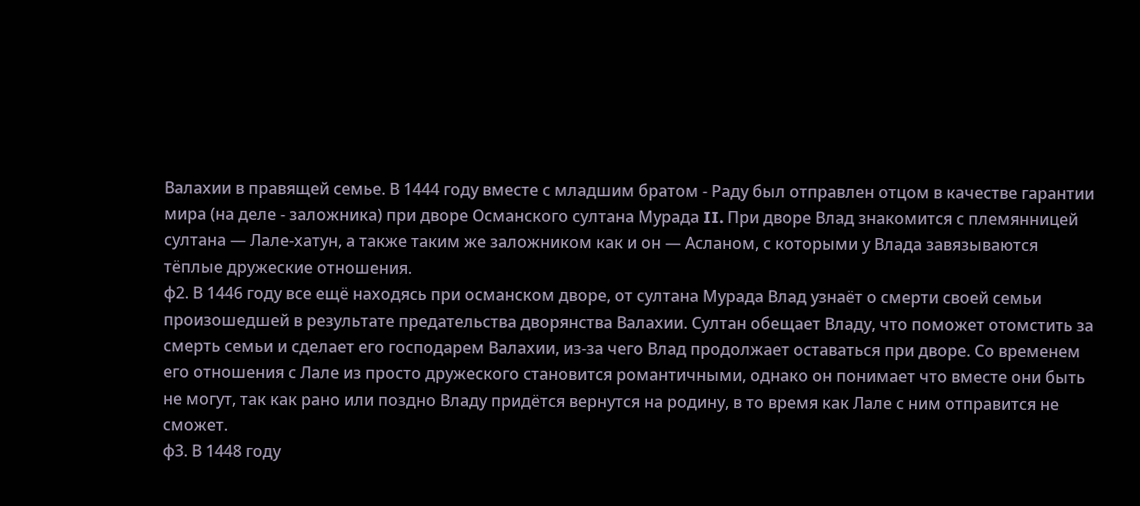Валахии в правящей семье. В 1444 году вместе с младшим братом - Раду был отправлен отцом в качестве гарантии мира (на деле - заложника) при дворе Османского султана Мурада II. При дворе Влад знакомится с племянницей султана — Лале-хатун, а также таким же заложником как и он — Асланом, с которыми у Влада завязываются тёплые дружеские отношения.
ф2. В 1446 году все ещё находясь при османском дворе, от султана Мурада Влад узнаёт о смерти своей семьи произошедшей в результате предательства дворянства Валахии. Султан обещает Владу, что поможет отомстить за смерть семьи и сделает его господарем Валахии, из-за чего Влад продолжает оставаться при дворе. Со временем его отношения с Лале из просто дружеского становится романтичными, однако он понимает что вместе они быть не могут, так как рано или поздно Владу придётся вернутся на родину, в то время как Лале с ним отправится не сможет.
ф3. В 1448 году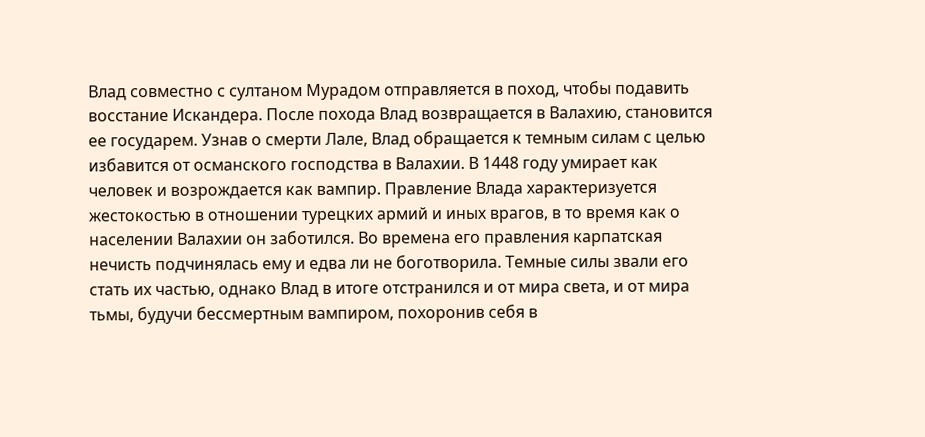Влад совместно с султаном Мурадом отправляется в поход, чтобы подавить восстание Искандера. После похода Влад возвращается в Валахию, становится ее государем. Узнав о смерти Лале, Влад обращается к темным силам с целью избавится от османского господства в Валахии. В 1448 году умирает как человек и возрождается как вампир. Правление Влада характеризуется жестокостью в отношении турецких армий и иных врагов, в то время как о населении Валахии он заботился. Во времена его правления карпатская нечисть подчинялась ему и едва ли не боготворила. Темные силы звали его стать их частью, однако Влад в итоге отстранился и от мира света, и от мира тьмы, будучи бессмертным вампиром, похоронив себя в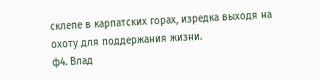склепе в карпатских горах, изредка выходя на охоту для поддержания жизни.
ф4. Влад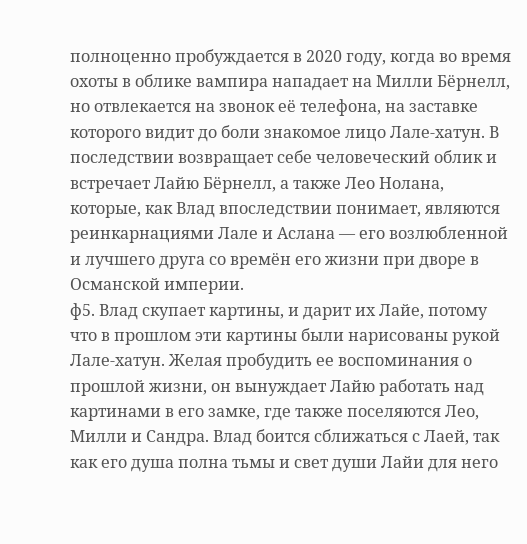полноценно пробуждается в 2020 году, когда во время охоты в облике вампира нападает на Милли Бёрнелл, но отвлекается на звонок её телефона, на заставке которого видит до боли знакомое лицо Лале-хатун. В последствии возвращает себе человеческий облик и встречает Лайю Бёрнелл, а также Лео Нолана, которые, как Влад впоследствии понимает, являются реинкарнациями Лале и Аслана — его возлюбленной и лучшего друга со времён его жизни при дворе в Османской империи.
ф5. Влад скупает картины, и дарит их Лайе, потому что в прошлом эти картины были нарисованы рукой Лале-хатун. Желая пробудить ее воспоминания о прошлой жизни, он вынуждает Лайю работать над картинами в его замке, где также поселяются Лео, Милли и Сандра. Влад боится сближаться с Лаей, так как его душа полна тьмы и свет души Лайи для него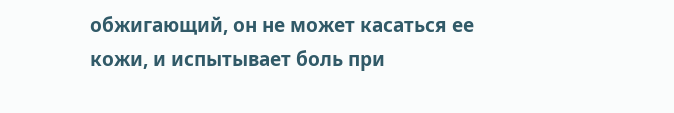обжигающий, он не может касаться ее кожи, и испытывает боль при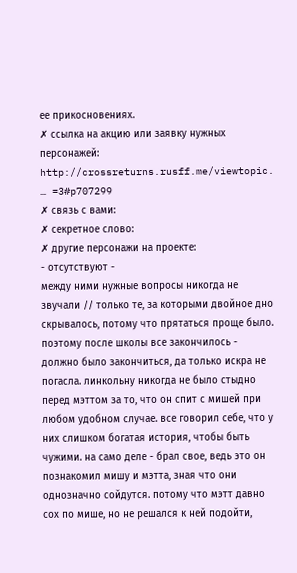ее прикосновениях.
✗ ссылка на акцию или заявку нужных персонажей:
http://crossreturns.rusff.me/viewtopic. … =3#p707299
✗ связь с вами:
✗ секретное слово:
✗ другие персонажи на проекте:
- отсутствуют -
между ними нужные вопросы никогда не звучали // только те, за которыми двойное дно скрывалось, потому что прятаться проще было. поэтому после школы все закончилось - должно было закончиться, да только искра не погасла. линкольну никогда не было стыдно перед мэттом за то, что он спит с мишей при любом удобном случае. все говорил себе, что у них слишком богатая история, чтобы быть чужими. на само деле - брал свое, ведь это он познакомил мишу и мэтта, зная что они однозначно сойдутся. потому что мэтт давно сох по мише, но не решался к ней подойти,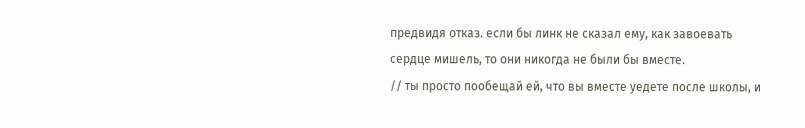предвидя отказ. если бы линк не сказал ему, как завоевать сердце мишель, то они никогда не были бы вместе.
// ты просто пообещай ей, что вы вместе уедете после школы, и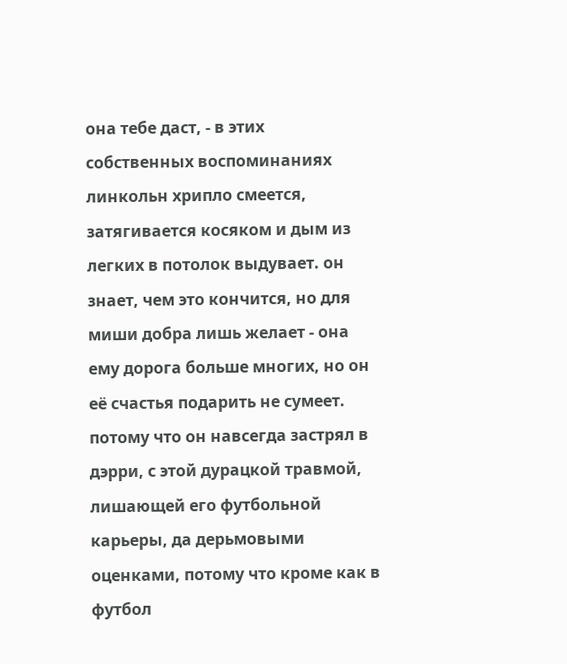она тебе даст, - в этих собственных воспоминаниях линкольн хрипло смеется, затягивается косяком и дым из легких в потолок выдувает. он знает, чем это кончится, но для миши добра лишь желает - она ему дорога больше многих, но он её счастья подарить не сумеет. потому что он навсегда застрял в дэрри, с этой дурацкой травмой, лишающей его футбольной карьеры, да дерьмовыми оценками, потому что кроме как в футбол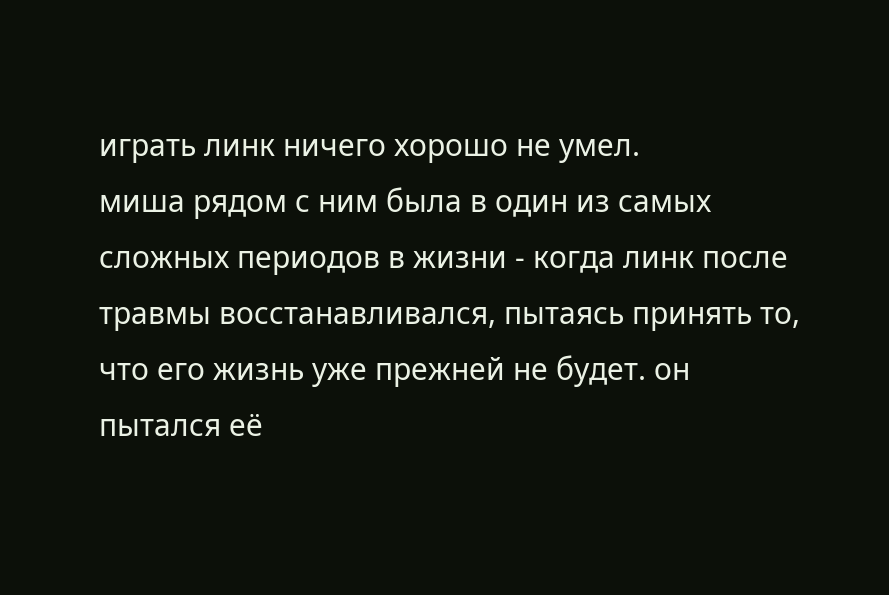играть линк ничего хорошо не умел.
миша рядом с ним была в один из самых сложных периодов в жизни - когда линк после травмы восстанавливался, пытаясь принять то, что его жизнь уже прежней не будет. он пытался её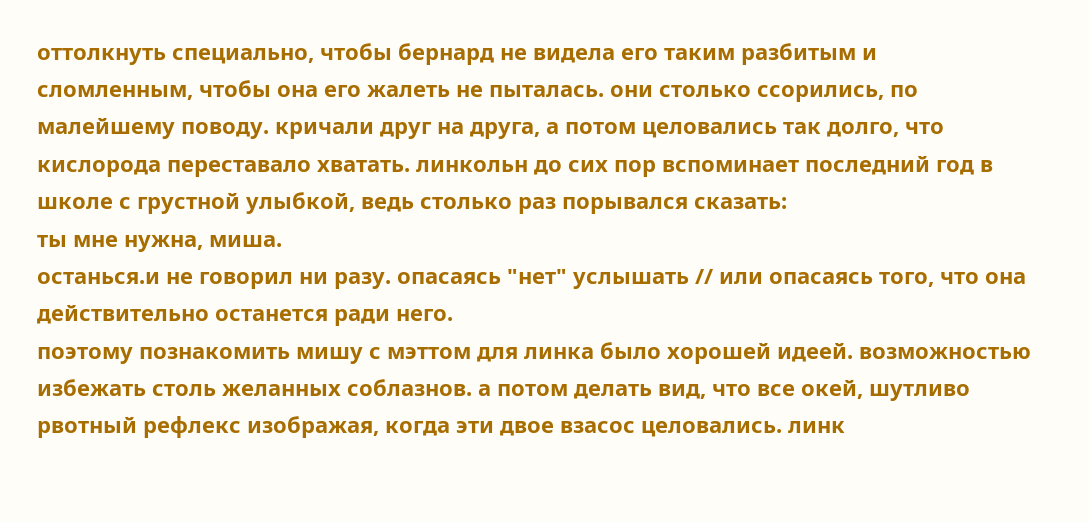оттолкнуть специально, чтобы бернард не видела его таким разбитым и сломленным, чтобы она его жалеть не пыталась. они столько ссорились, по малейшему поводу. кричали друг на друга, а потом целовались так долго, что кислорода переставало хватать. линкольн до сих пор вспоминает последний год в школе с грустной улыбкой, ведь столько раз порывался сказать:
ты мне нужна, миша.
останься.и не говорил ни разу. опасаясь "нет" услышать // или опасаясь того, что она действительно останется ради него.
поэтому познакомить мишу с мэттом для линка было хорошей идеей. возможностью избежать столь желанных соблазнов. а потом делать вид, что все окей, шутливо рвотный рефлекс изображая, когда эти двое взасос целовались. линк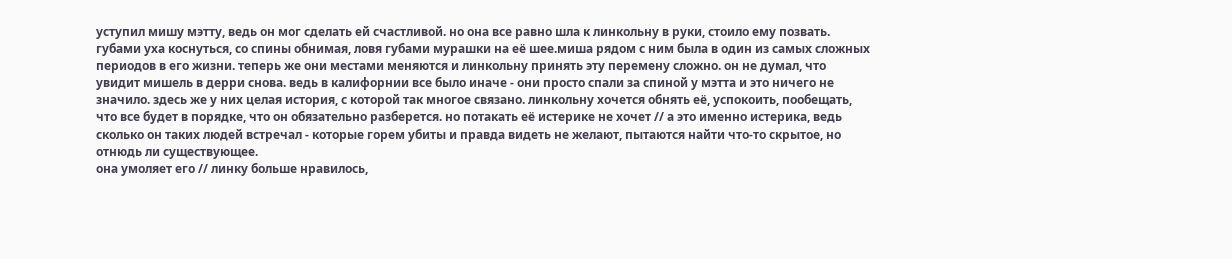уступил мишу мэтту, ведь он мог сделать ей счастливой. но она все равно шла к линкольну в руки, стоило ему позвать. губами уха коснуться, со спины обнимая, ловя губами мурашки на её шее.миша рядом с ним была в один из самых сложных периодов в его жизни. теперь же они местами меняются и линкольну принять эту перемену сложно. он не думал, что увидит мишель в дерри снова. ведь в калифорнии все было иначе - они просто спали за спиной у мэтта и это ничего не значило. здесь же у них целая история, с которой так многое связано. линкольну хочется обнять её, успокоить, пообещать, что все будет в порядке, что он обязательно разберется. но потакать её истерике не хочет // а это именно истерика, ведь сколько он таких людей встречал - которые горем убиты и правда видеть не желают, пытаются найти что-то скрытое, но отнюдь ли существующее.
она умоляет его // линку больше нравилось,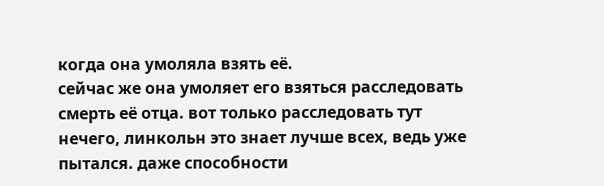когда она умоляла взять её.
сейчас же она умоляет его взяться расследовать смерть её отца. вот только расследовать тут нечего, линкольн это знает лучше всех, ведь уже пытался. даже способности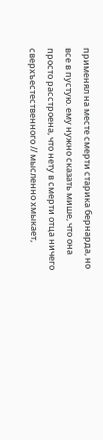применял на месте смерти старика бернарда, но все в пустую. ему нужно сказать мише, что она просто расстроена, что нету в смерти отца ничего сверхъестественного // мысленно хмыкает,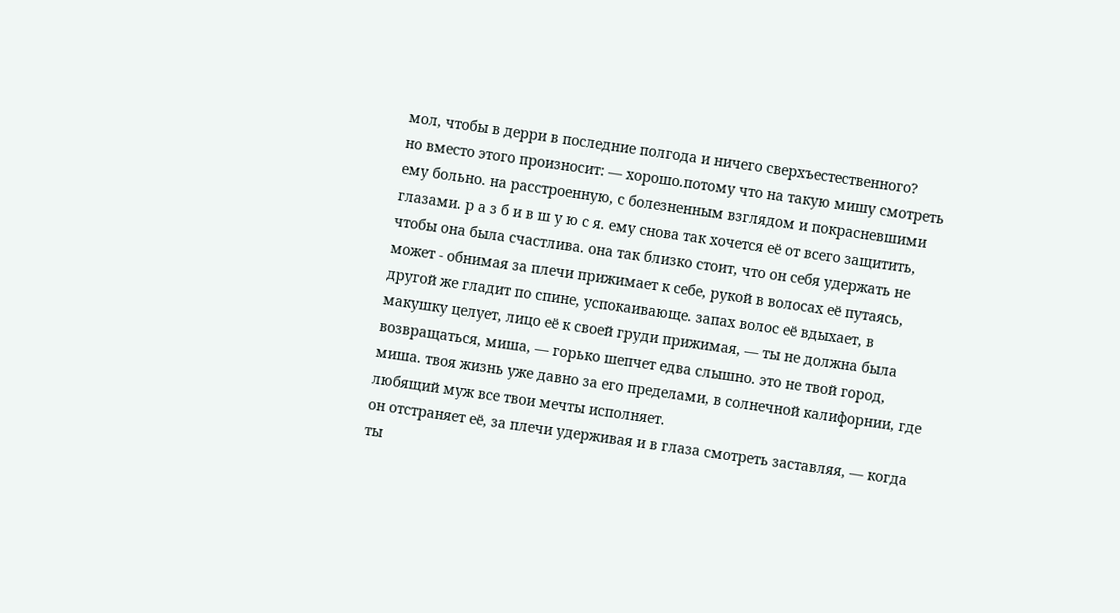мол, чтобы в дерри в последние полгода и ничего сверхъестественного?
но вместо этого произносит: — хорошо.потому что на такую мишу смотреть ему больно. на расстроенную, с болезненным взглядом и покрасневшими глазами. р а з б и в ш у ю с я. ему снова так хочется её от всего защитить, чтобы она была счастлива. она так близко стоит, что он себя удержать не может - обнимая за плечи прижимает к себе, рукой в волосах её путаясь, другой же гладит по спине, успокаивающе. запах волос её вдыхает, в макушку целует, лицо её к своей груди прижимая, — ты не должна была возвращаться, миша, — горько шепчет едва слышно. это не твой город, миша. твоя жизнь уже давно за его пределами, в солнечной калифорнии, где любящий муж все твои мечты исполняет.
он отстраняет её, за плечи удерживая и в глаза смотреть заставляя, — когда ты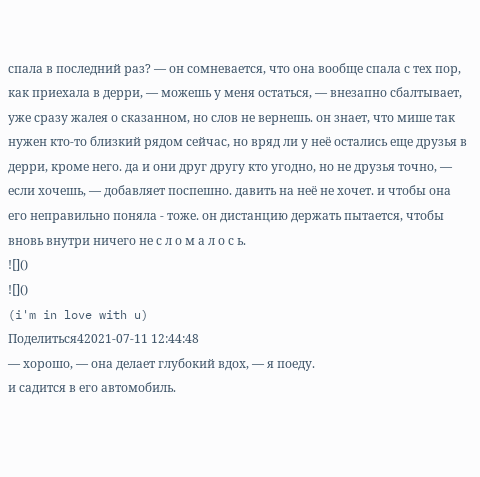спала в последний раз? — он сомневается, что она вообще спала с тех пор, как приехала в дерри, — можешь у меня остаться, — внезапно сбалтывает, уже сразу жалея о сказанном, но слов не вернешь. он знает, что мише так нужен кто-то близкий рядом сейчас, но вряд ли у неё остались еще друзья в дерри, кроме него. да и они друг другу кто угодно, но не друзья точно, — если хочешь, — добавляет поспешно. давить на неё не хочет. и чтобы она его неправильно поняла - тоже. он дистанцию держать пытается, чтобы вновь внутри ничего не с л о м а л о с ь.
![]()
![]()
(i'm in love with u)
Поделиться42021-07-11 12:44:48
— хорошо, — она делает глубокий вдох, — я поеду.
и садится в его автомобиль.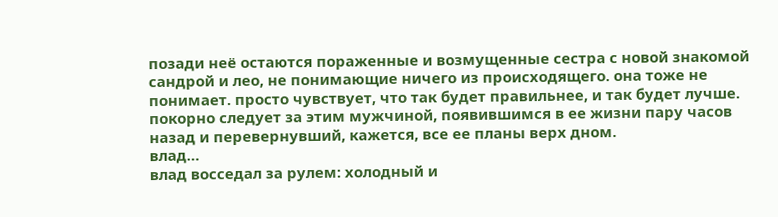позади неё остаются пораженные и возмущенные сестра с новой знакомой сандрой и лео, не понимающие ничего из происходящего. она тоже не понимает. просто чувствует, что так будет правильнее, и так будет лучше. покорно следует за этим мужчиной, появившимся в ее жизни пару часов назад и перевернувший, кажется, все ее планы верх дном.
влад…
влад восседал за рулем: холодный и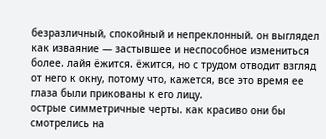безразличный, спокойный и непреклонный. он выглядел как изваяние — застывшее и неспособное измениться более. лайя ёжится. ёжится, но с трудом отводит взгляд от него к окну, потому что, кажется, все это время ее глаза были прикованы к его лицу.
острые симметричные черты. как красиво они бы смотрелись на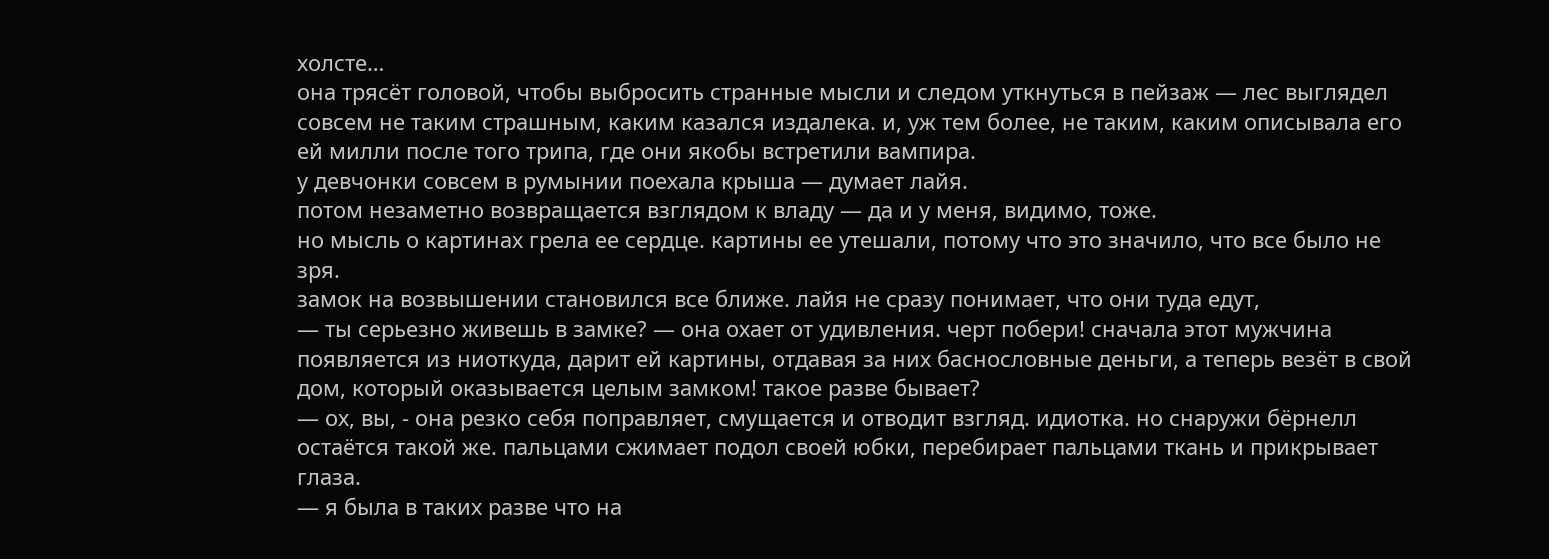холсте…
она трясёт головой, чтобы выбросить странные мысли и следом уткнуться в пейзаж — лес выглядел совсем не таким страшным, каким казался издалека. и, уж тем более, не таким, каким описывала его ей милли после того трипа, где они якобы встретили вампира.
у девчонки совсем в румынии поехала крыша — думает лайя.
потом незаметно возвращается взглядом к владу — да и у меня, видимо, тоже.
но мысль о картинах грела ее сердце. картины ее утешали, потому что это значило, что все было не зря.
замок на возвышении становился все ближе. лайя не сразу понимает, что они туда едут,
— ты серьезно живешь в замке? — она охает от удивления. черт побери! сначала этот мужчина появляется из ниоткуда, дарит ей картины, отдавая за них баснословные деньги, а теперь везёт в свой дом, который оказывается целым замком! такое разве бывает?
— ох, вы, - она резко себя поправляет, смущается и отводит взгляд. идиотка. но снаружи бёрнелл остаётся такой же. пальцами сжимает подол своей юбки, перебирает пальцами ткань и прикрывает глаза.
— я была в таких разве что на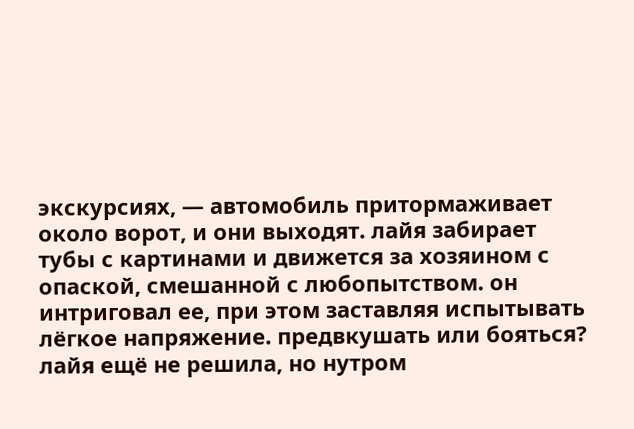экскурсиях, — автомобиль притормаживает около ворот, и они выходят. лайя забирает тубы с картинами и движется за хозяином с опаской, смешанной с любопытством. он интриговал ее, при этом заставляя испытывать лёгкое напряжение. предвкушать или бояться? лайя ещё не решила, но нутром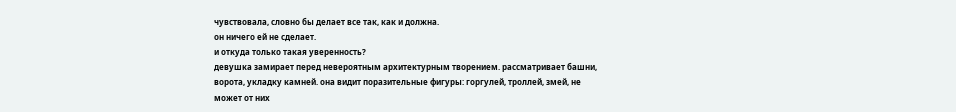чувствовала, словно бы делает все так, как и должна.
он ничего ей не сделает.
и откуда только такая уверенность?
девушка замирает перед невероятным архитектурным творением. рассматривает башни, ворота, укладку камней. она видит поразительные фигуры: горгулей, троллей, змей, не может от них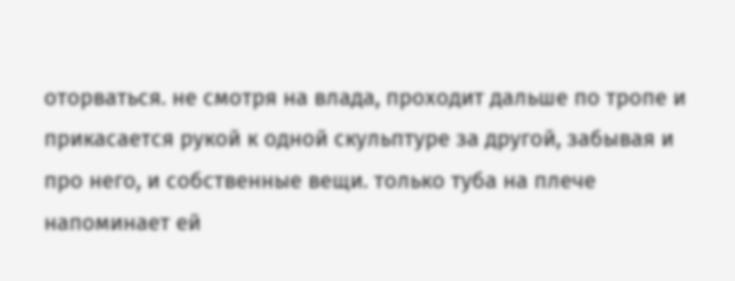оторваться. не смотря на влада, проходит дальше по тропе и прикасается рукой к одной скульптуре за другой, забывая и про него, и собственные вещи. только туба на плече напоминает ей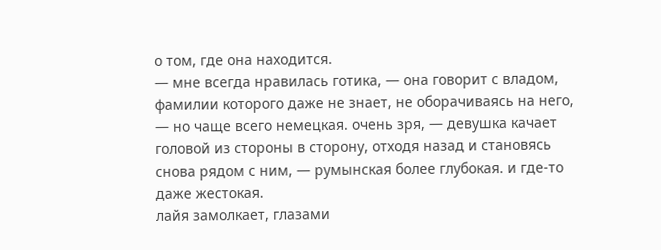о том, где она находится.
— мне всегда нравилась готика, — она говорит с владом, фамилии которого даже не знает, не оборачиваясь на него, — но чаще всего немецкая. очень зря, — девушка качает головой из стороны в сторону, отходя назад и становясь снова рядом с ним, — румынская более глубокая. и где-то даже жестокая.
лайя замолкает, глазами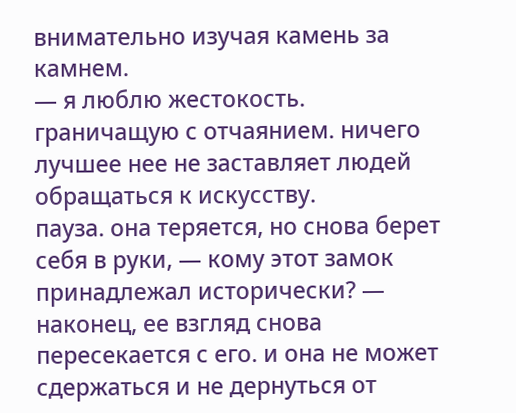внимательно изучая камень за камнем.
— я люблю жестокость. граничащую с отчаянием. ничего лучшее нее не заставляет людей обращаться к искусству.
пауза. она теряется, но снова берет себя в руки, — кому этот замок принадлежал исторически? — наконец, ее взгляд снова пересекается с его. и она не может сдержаться и не дернуться от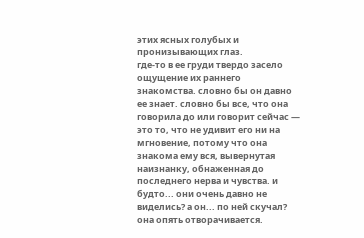этих ясных голубых и пронизывающих глаз.
где-то в ее груди твердо засело ощущение их раннего знакомства. словно бы он давно ее знает. словно бы все, что она говорила до или говорит сейчас — это то, что не удивит его ни на мгновение, потому что она знакома ему вся, вывернутая наизнанку, обнаженная до последнего нерва и чувства. и будто... они очень давно не виделись? а он... по ней скучал?
она опять отворачивается.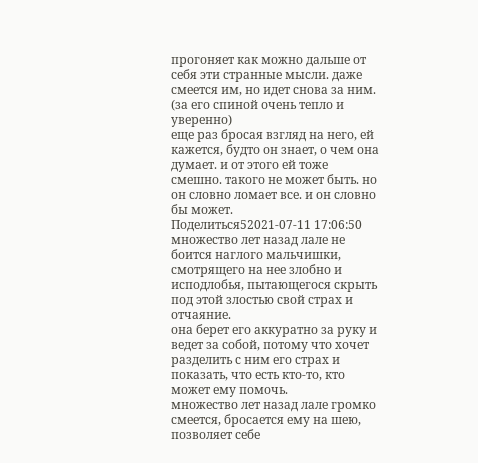прогоняет как можно дальше от себя эти странные мысли. даже смеется им, но идет снова за ним.
(за его спиной очень тепло и уверенно)
еще раз бросая взгляд на него, ей кажется, будто он знает, о чем она думает. и от этого ей тоже смешно. такого не может быть. но он словно ломает все. и он словно бы может.
Поделиться52021-07-11 17:06:50
множество лет назад лале не боится наглого мальчишки, смотрящего на нее злобно и исподлобья, пытающегося скрыть под этой злостью свой страх и отчаяние.
она берет его аккуратно за руку и ведет за собой, потому что хочет разделить с ним его страх и показать, что есть кто-то, кто может ему помочь.
множество лет назад лале громко смеется, бросается ему на шею, позволяет себе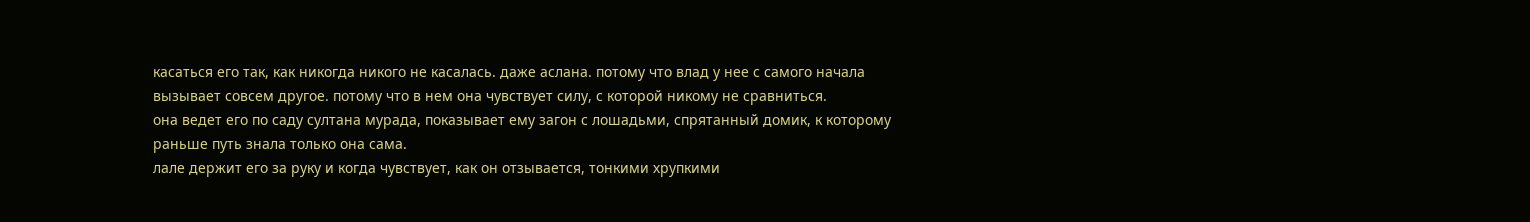касаться его так, как никогда никого не касалась. даже аслана. потому что влад у нее с самого начала вызывает совсем другое. потому что в нем она чувствует силу, с которой никому не сравниться.
она ведет его по саду султана мурада, показывает ему загон с лошадьми, спрятанный домик, к которому раньше путь знала только она сама.
лале держит его за руку и когда чувствует, как он отзывается, тонкими хрупкими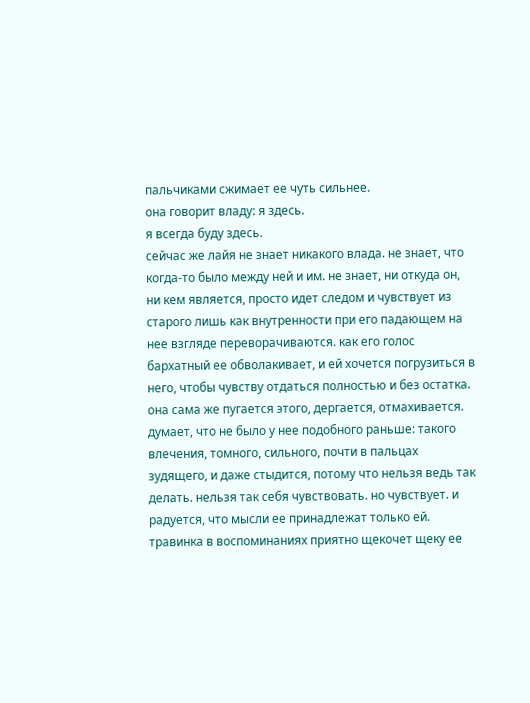пальчиками сжимает ее чуть сильнее.
она говорит владу: я здесь.
я всегда буду здесь.
сейчас же лайя не знает никакого влада. не знает, что когда-то было между ней и им. не знает, ни откуда он, ни кем является, просто идет следом и чувствует из старого лишь как внутренности при его падающем на нее взгляде переворачиваются. как его голос бархатный ее обволакивает, и ей хочется погрузиться в него, чтобы чувству отдаться полностью и без остатка.
она сама же пугается этого, дергается, отмахивается. думает, что не было у нее подобного раньше: такого влечения, томного, сильного, почти в пальцах зудящего, и даже стыдится, потому что нельзя ведь так делать. нельзя так себя чувствовать. но чувствует. и радуется, что мысли ее принадлежат только ей.
травинка в воспоминаниях приятно щекочет щеку ее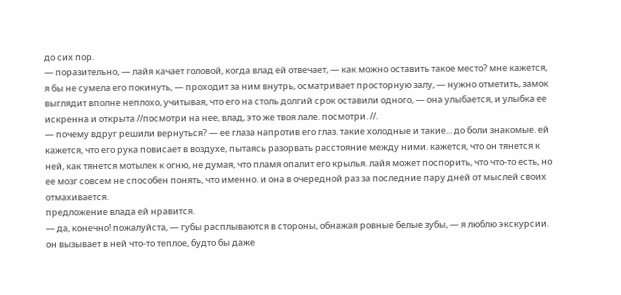до сих пор.
— поразительно, — лайя качает головой, когда влад ей отвечает, — как можно оставить такое место? мне кажется, я бы не сумела его покинуть, — проходит за ним внутрь, осматривает просторную залу, — нужно отметить, замок выглядит вполне неплохо, учитывая, что его на столь долгий срок оставили одного, — она улыбается, и улыбка ее искренна и открыта //посмотри на нее, влад, это же твоя лале. посмотри. //.
— почему вдруг решили вернуться? — ее глаза напротив его глаз. такие холодные и такие... до боли знакомые. ей кажется, что его рука повисает в воздухе, пытаясь разорвать расстояние между ними. кажется, что он тянется к ней, как тянется мотылек к огню, не думая, что пламя опалит его крылья. лайя может поспорить, что что-то есть, но ее мозг совсем не способен понять, что именно. и она в очередной раз за последние пару дней от мыслей своих отмахивается.
предложение влада ей нравится.
— да, конечно! пожалуйста, — губы расплываются в стороны, обнажая ровные белые зубы, — я люблю экскурсии. он вызывает в ней что-то теплое, будто бы даже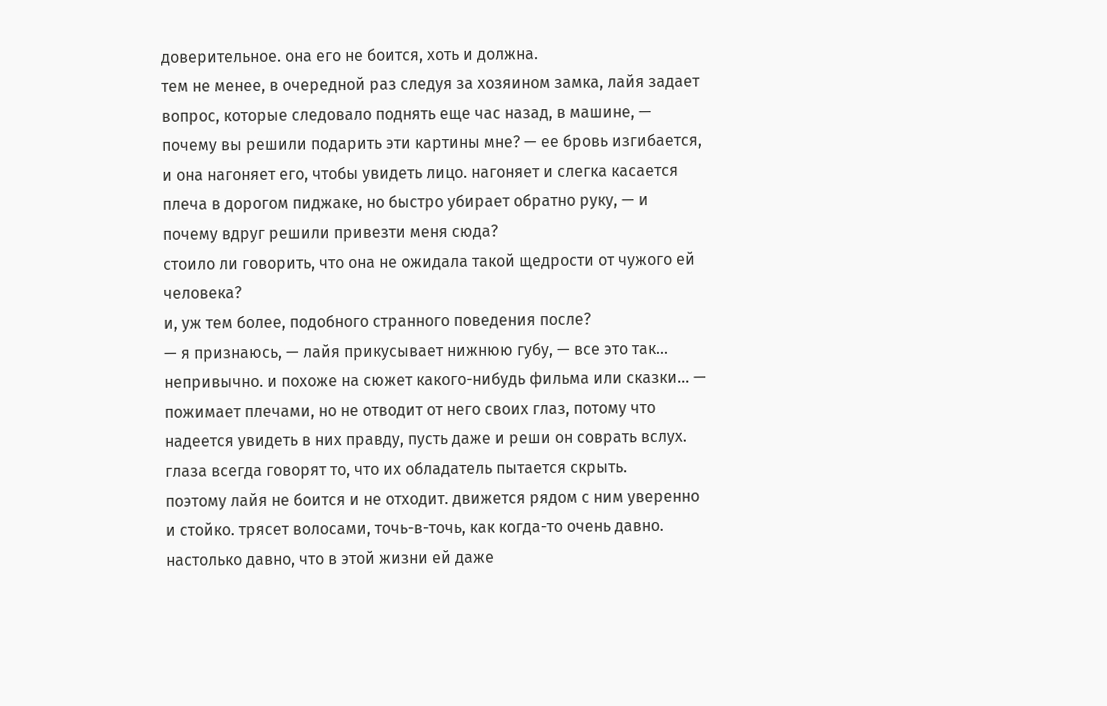доверительное. она его не боится, хоть и должна.
тем не менее, в очередной раз следуя за хозяином замка, лайя задает вопрос, которые следовало поднять еще час назад, в машине, — почему вы решили подарить эти картины мне? — ее бровь изгибается, и она нагоняет его, чтобы увидеть лицо. нагоняет и слегка касается плеча в дорогом пиджаке, но быстро убирает обратно руку, — и почему вдруг решили привезти меня сюда?
стоило ли говорить, что она не ожидала такой щедрости от чужого ей человека?
и, уж тем более, подобного странного поведения после?
— я признаюсь, — лайя прикусывает нижнюю губу, — все это так... непривычно. и похоже на сюжет какого-нибудь фильма или сказки... — пожимает плечами, но не отводит от него своих глаз, потому что надеется увидеть в них правду, пусть даже и реши он соврать вслух. глаза всегда говорят то, что их обладатель пытается скрыть.
поэтому лайя не боится и не отходит. движется рядом с ним уверенно и стойко. трясет волосами, точь-в-точь, как когда-то очень давно. настолько давно, что в этой жизни ей даже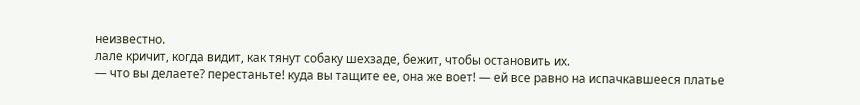неизвестно.
лале кричит, когда видит, как тянут собаку шехзаде, бежит, чтобы остановить их.
— что вы делаете? перестаньте! куда вы тащите ее, она же воет! — ей все равно на испачкавшееся платье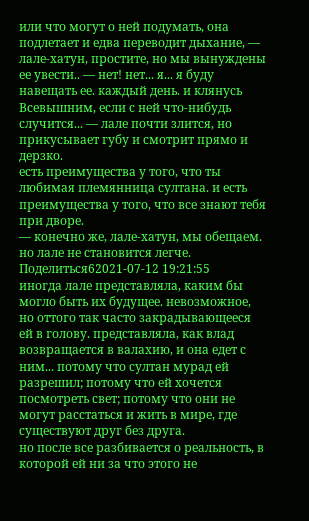или что могут о ней подумать, она подлетает и едва переводит дыхание, — лале-хатун, простите, но мы вынуждены ее увести.. — нет! нет... я... я буду навещать ее. каждый день. и клянусь Всевышним, если с ней что-нибудь случится... — лале почти злится, но прикусывает губу и смотрит прямо и дерзко.
есть преимущества у того, что ты любимая племянница султана. и есть преимущества у того, что все знают тебя при дворе.
— конечно же, лале-хатун, мы обещаем.
но лале не становится легче.
Поделиться62021-07-12 19:21:55
иногда лале представляла, каким бы могло быть их будущее. невозможное, но оттого так часто закрадывающееся ей в голову. представляла, как влад возвращается в валахию, и она едет с ним... потому что султан мурад ей разрешил; потому что ей хочется посмотреть свет; потому что они не могут расстаться и жить в мире, где существуют друг без друга.
но после все разбивается о реальность, в которой ей ни за что этого не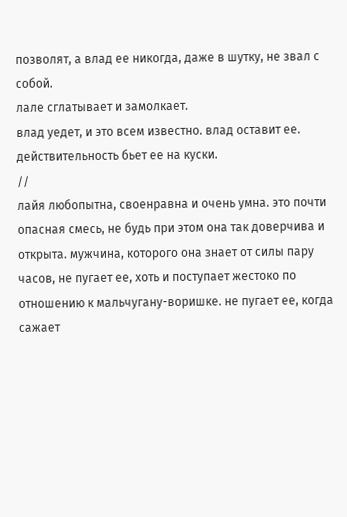позволят, а влад ее никогда, даже в шутку, не звал с собой.
лале сглатывает и замолкает.
влад уедет, и это всем известно. влад оставит ее.
действительность бьет ее на куски.
//
лайя любопытна, своенравна и очень умна. это почти опасная смесь, не будь при этом она так доверчива и открыта. мужчина, которого она знает от силы пару часов, не пугает ее, хоть и поступает жестоко по отношению к мальчугану-воришке. не пугает ее, когда сажает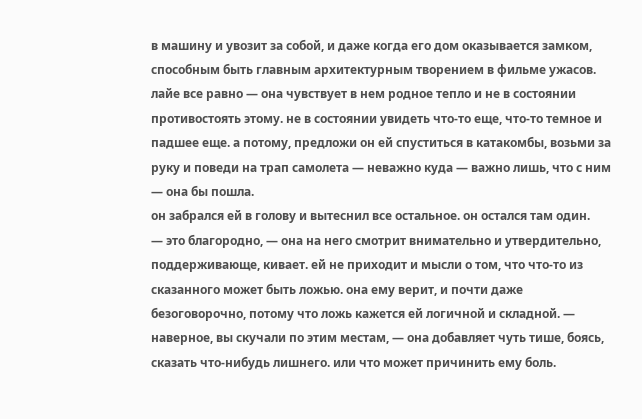в машину и увозит за собой, и даже когда его дом оказывается замком, способным быть главным архитектурным творением в фильме ужасов.
лайе все равно — она чувствует в нем родное тепло и не в состоянии противостоять этому. не в состоянии увидеть что-то еще, что-то темное и падшее еще. а потому, предложи он ей спуститься в катакомбы, возьми за руку и поведи на трап самолета — неважно куда — важно лишь, что с ним — она бы пошла.
он забрался ей в голову и вытеснил все остальное. он остался там один.
— это благородно, — она на него смотрит внимательно и утвердительно, поддерживающе, кивает. ей не приходит и мысли о том, что что-то из сказанного может быть ложью. она ему верит, и почти даже безоговорочно, потому что ложь кажется ей логичной и складной. — наверное, вы скучали по этим местам, — она добавляет чуть тише, боясь, сказать что-нибудь лишнего. или что может причинить ему боль.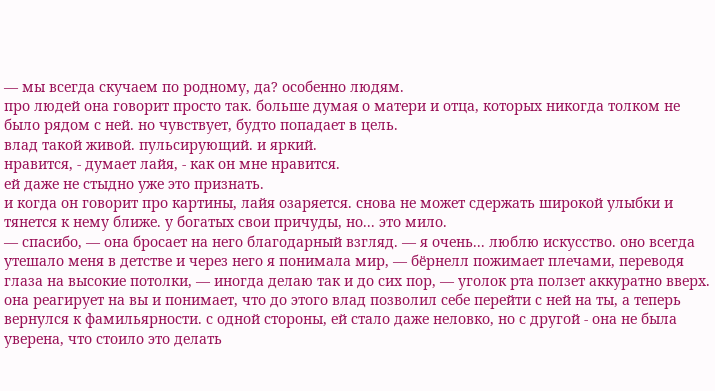— мы всегда скучаем по родному, да? особенно людям.
про людей она говорит просто так. больше думая о матери и отца, которых никогда толком не было рядом с ней. но чувствует, будто попадает в цель.
влад такой живой. пульсирующий. и яркий.
нравится, - думает лайя, - как он мне нравится.
ей даже не стыдно уже это признать.
и когда он говорит про картины, лайя озаряется. снова не может сдержать широкой улыбки и тянется к нему ближе. у богатых свои причуды, но... это мило.
— спасибо, — она бросает на него благодарный взгляд. — я очень... люблю искусство. оно всегда утешало меня в детстве и через него я понимала мир, — бёрнелл пожимает плечами, переводя глаза на высокие потолки, — иногда делаю так и до сих пор, — уголок рта ползет аккуратно вверх.
она реагирует на вы и понимает, что до этого влад позволил себе перейти с ней на ты, а теперь вернулся к фамильярности. с одной стороны, ей стало даже неловко, но с другой - она не была уверена, что стоило это делать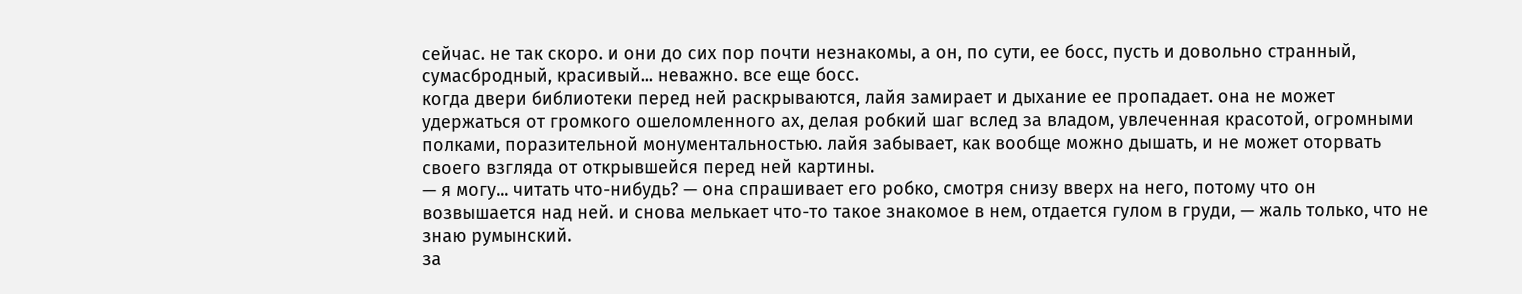сейчас. не так скоро. и они до сих пор почти незнакомы, а он, по сути, ее босс, пусть и довольно странный, сумасбродный, красивый... неважно. все еще босс.
когда двери библиотеки перед ней раскрываются, лайя замирает и дыхание ее пропадает. она не может удержаться от громкого ошеломленного ах, делая робкий шаг вслед за владом, увлеченная красотой, огромными полками, поразительной монументальностью. лайя забывает, как вообще можно дышать, и не может оторвать своего взгляда от открывшейся перед ней картины.
— я могу... читать что-нибудь? — она спрашивает его робко, смотря снизу вверх на него, потому что он возвышается над ней. и снова мелькает что-то такое знакомое в нем, отдается гулом в груди, — жаль только, что не знаю румынский.
за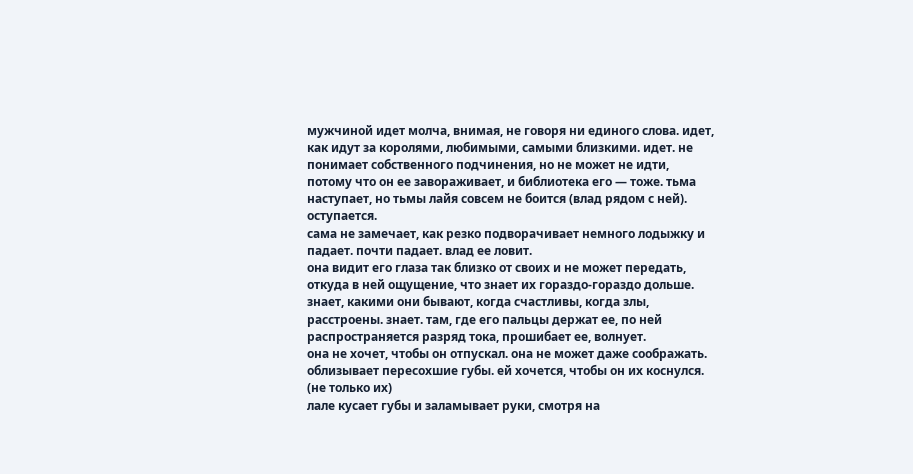мужчиной идет молча, внимая, не говоря ни единого слова. идет, как идут за королями, любимыми, самыми близкими. идет. не понимает собственного подчинения, но не может не идти, потому что он ее завораживает, и библиотека его — тоже. тьма наступает, но тьмы лайя совсем не боится (влад рядом с ней).
оступается.
сама не замечает, как резко подворачивает немного лодыжку и падает. почти падает. влад ее ловит.
она видит его глаза так близко от своих и не может передать, откуда в ней ощущение, что знает их гораздо-гораздо дольше. знает, какими они бывают, когда счастливы, когда злы, расстроены. знает. там, где его пальцы держат ее, по ней распространяется разряд тока, прошибает ее, волнует.
она не хочет, чтобы он отпускал. она не может даже соображать.
облизывает пересохшие губы. ей хочется, чтобы он их коснулся.
(не только их)
лале кусает губы и заламывает руки, смотря на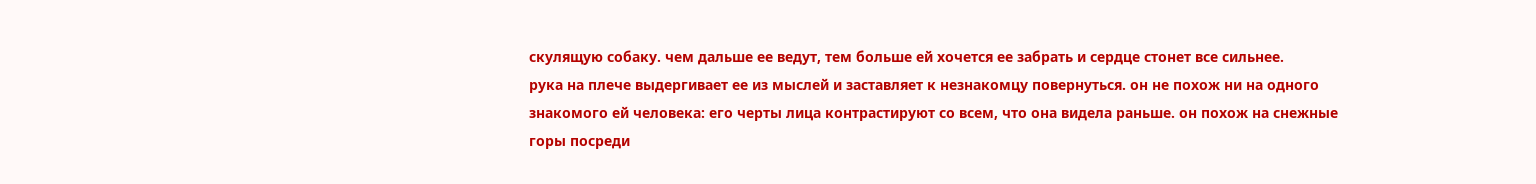скулящую собаку. чем дальше ее ведут, тем больше ей хочется ее забрать и сердце стонет все сильнее.
рука на плече выдергивает ее из мыслей и заставляет к незнакомцу повернуться. он не похож ни на одного знакомого ей человека: его черты лица контрастируют со всем, что она видела раньше. он похож на снежные горы посреди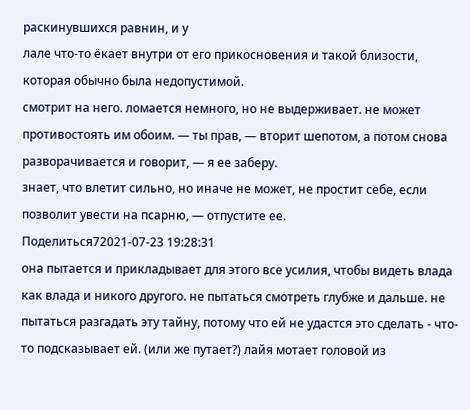раскинувшихся равнин, и у
лале что-то ёкает внутри от его прикосновения и такой близости, которая обычно была недопустимой.
смотрит на него. ломается немного, но не выдерживает. не может противостоять им обоим. — ты прав, — вторит шепотом, а потом снова разворачивается и говорит, — я ее заберу.
знает, что влетит сильно, но иначе не может, не простит себе, если позволит увести на псарню, — отпустите ее.
Поделиться72021-07-23 19:28:31
она пытается и прикладывает для этого все усилия, чтобы видеть влада как влада и никого другого. не пытаться смотреть глубже и дальше. не пытаться разгадать эту тайну, потому что ей не удастся это сделать - что-то подсказывает ей. (или же путает?) лайя мотает головой из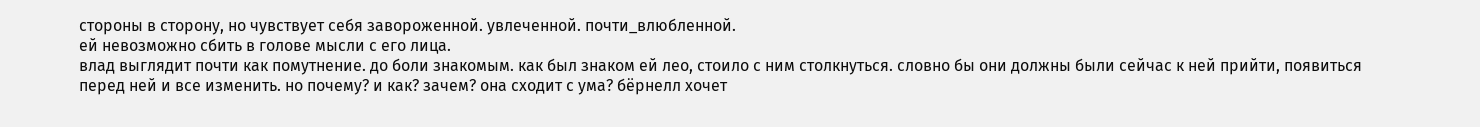стороны в сторону, но чувствует себя завороженной. увлеченной. почти_влюбленной.
ей невозможно сбить в голове мысли с его лица.
влад выглядит почти как помутнение. до боли знакомым. как был знаком ей лео, стоило с ним столкнуться. словно бы они должны были сейчас к ней прийти, появиться перед ней и все изменить. но почему? и как? зачем? она сходит с ума? бёрнелл хочет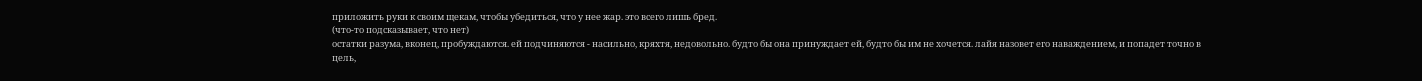приложить руки к своим щекам, чтобы убедиться, что у нее жар. это всего лишь бред.
(что-то подсказывает, что нет)
остатки разума, вконец, пробуждаются. ей подчиняются - насильно, кряхтя, недовольно. будто бы она принуждает ей, будто бы им не хочется. лайя назовет его наваждением, и попадет точно в цель,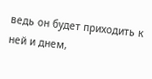ведь он будет приходить к ней и днем,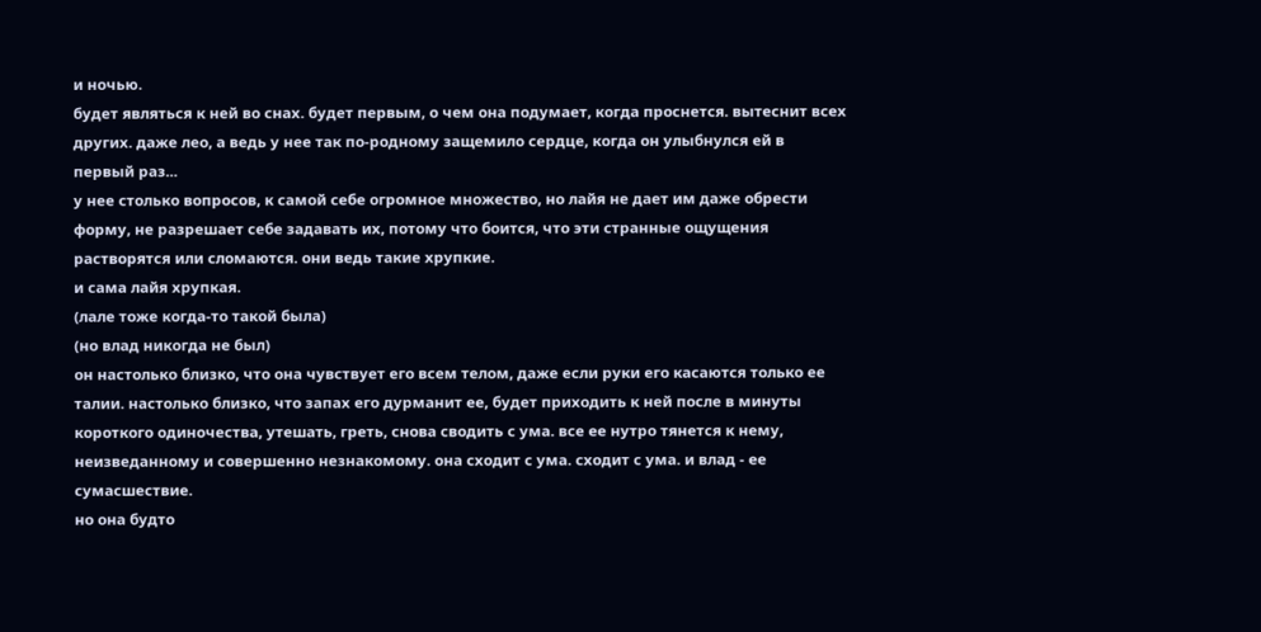и ночью.
будет являться к ней во снах. будет первым, о чем она подумает, когда проснется. вытеснит всех других. даже лео, а ведь у нее так по-родному защемило сердце, когда он улыбнулся ей в первый раз...
у нее столько вопросов, к самой себе огромное множество, но лайя не дает им даже обрести форму, не разрешает себе задавать их, потому что боится, что эти странные ощущения растворятся или сломаются. они ведь такие хрупкие.
и сама лайя хрупкая.
(лале тоже когда-то такой была)
(но влад никогда не был)
он настолько близко, что она чувствует его всем телом, даже если руки его касаются только ее талии. настолько близко, что запах его дурманит ее, будет приходить к ней после в минуты короткого одиночества, утешать, греть, снова сводить с ума. все ее нутро тянется к нему, неизведанному и совершенно незнакомому. она сходит с ума. сходит с ума. и влад - ее сумасшествие.
но она будто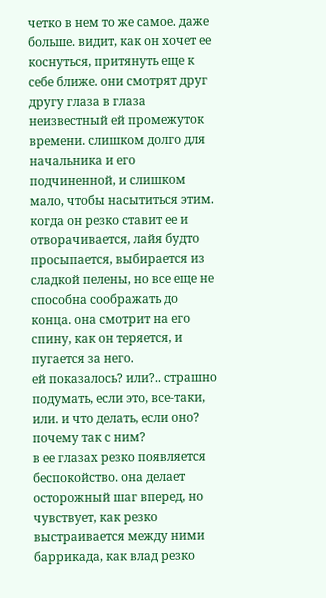четко в нем то же самое. даже больше. видит, как он хочет ее коснуться, притянуть еще к себе ближе. они смотрят друг другу глаза в глаза неизвестный ей промежуток времени. слишком долго для начальника и его подчиненной, и слишком мало, чтобы насытиться этим. когда он резко ставит ее и отворачивается, лайя будто просыпается, выбирается из сладкой пелены, но все еще не способна соображать до конца. она смотрит на его спину, как он теряется, и пугается за него.
ей показалось? или?.. страшно подумать, если это, все-таки, или. и что делать, если оно?
почему так с ним?
в ее глазах резко появляется беспокойство. она делает осторожный шаг вперед, но чувствует, как резко выстраивается между ними баррикада, как влад резко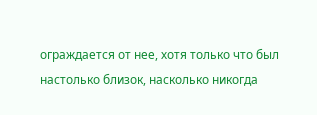ограждается от нее, хотя только что был настолько близок, насколько никогда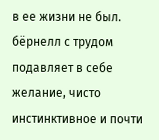в ее жизни не был. бёрнелл с трудом подавляет в себе желание, чисто инстинктивное и почти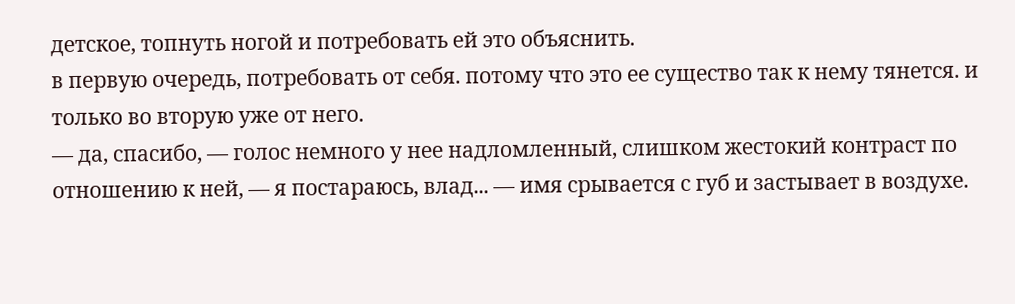детское, топнуть ногой и потребовать ей это объяснить.
в первую очередь, потребовать от себя. потому что это ее существо так к нему тянется. и только во вторую уже от него.
— да, спасибо, — голос немного у нее надломленный, слишком жестокий контраст по отношению к ней, — я постараюсь, влад... — имя срывается с губ и застывает в воздухе.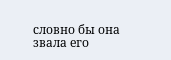словно бы она звала его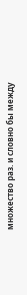множество раз. и словно бы между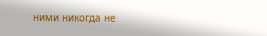ними никогда не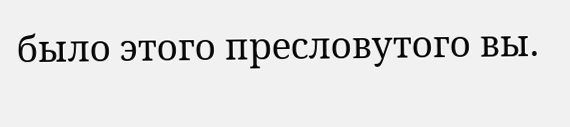было этого пресловутого вы.